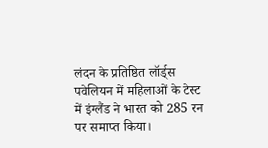लंदन के प्रतिष्ठित लॉर्ड्स पवेलियन में महिलाओं के टेस्ट में इंग्लैंड ने भारत को 285 रन पर समाप्त किया।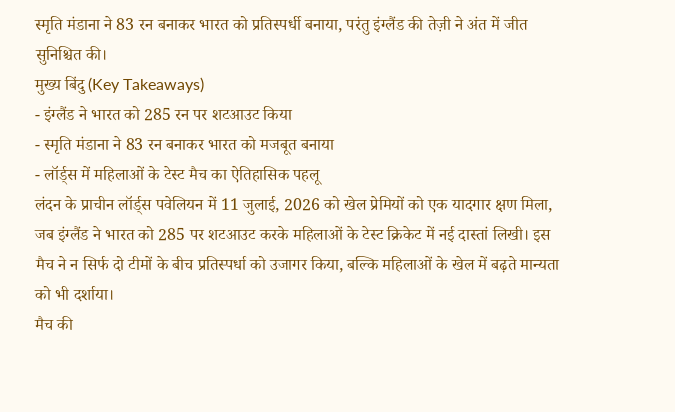स्मृति मंडाना ने 83 रन बनाकर भारत को प्रतिस्पर्धी बनाया, परंतु इंग्लैंड की तेज़ी ने अंत में जीत सुनिश्चित की।
मुख्य बिंदु (Key Takeaways)
- इंग्लैंड ने भारत को 285 रन पर शटआउट किया
- स्मृति मंडाना ने 83 रन बनाकर भारत को मजबूत बनाया
- लॉर्ड्स में महिलाओं के टेस्ट मैच का ऐतिहासिक पहलू
लंदन के प्राचीन लॉर्ड्स पवेलियन में 11 जुलाई, 2026 को खेल प्रेमियों को एक यादगार क्षण मिला, जब इंग्लैंड ने भारत को 285 पर शटआउट करके महिलाओं के टेस्ट क्रिकेट में नई दास्तां लिखी। इस मैच ने न सिर्फ दो टीमों के बीच प्रतिस्पर्धा को उजागर किया, बल्कि महिलाओं के खेल में बढ़ते मान्यता को भी दर्शाया।
मैच की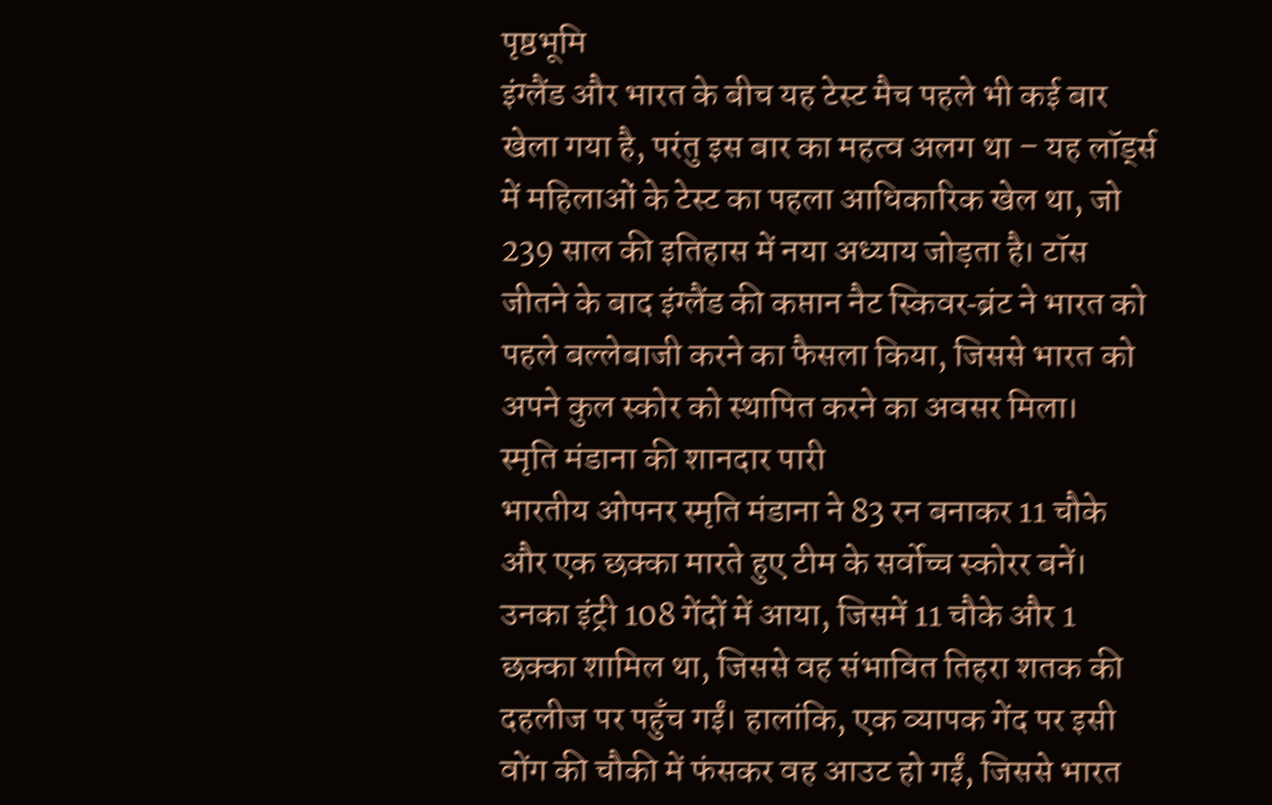पृष्ठभूमि
इंग्लैंड और भारत के बीच यह टेस्ट मैच पहले भी कई बार खेला गया है, परंतु इस बार का महत्व अलग था – यह लॉर्ड्स में महिलाओं के टेस्ट का पहला आधिकारिक खेल था, जो 239 साल की इतिहास में नया अध्याय जोड़ता है। टॉस जीतने के बाद इंग्लैंड की कप्तान नैट स्किवर‑ब्रंट ने भारत को पहले बल्लेबाजी करने का फैसला किया, जिससे भारत को अपने कुल स्कोर को स्थापित करने का अवसर मिला।
स्मृति मंडाना की शानदार पारी
भारतीय ओपनर स्मृति मंडाना ने 83 रन बनाकर 11 चौके और एक छक्का मारते हुए टीम के सर्वोच्च स्कोरर बनें। उनका इंट्री 108 गेंदों में आया, जिसमें 11 चौके और 1 छक्का शामिल था, जिससे वह संभावित तिहरा शतक की दहलीज पर पहुँच गईं। हालांकि, एक व्यापक गेंद पर इसी वोंग की चौकी में फंसकर वह आउट हो गईं, जिससे भारत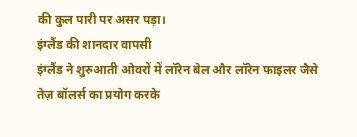की कुल पारी पर असर पड़ा।
इंग्लैंड की शानदार वापसी
इंग्लैंड ने शुरुआती ओवरों में लॉरेन बेल और लॉरेन फाइलर जैसे तेज़ बॉलर्स का प्रयोग करके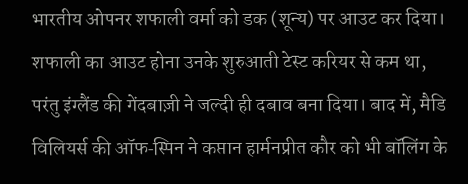भारतीय ओपनर शफाली वर्मा को डक (शून्य) पर आउट कर दिया। शफाली का आउट होना उनके शुरुआती टेस्ट करियर से कम था, परंतु इंग्लैंड की गेंदबाज़ी ने जल्दी ही दबाव बना दिया। बाद में, मैडि विलियर्स की ऑफ‑स्पिन ने कप्तान हार्मनप्रीत कौर को भी बॉलिंग के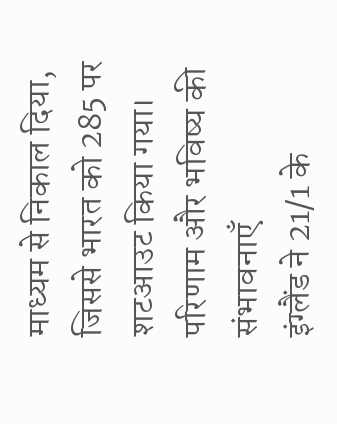माध्यम से निकाल दिया, जिससे भारत को 285 पर शटआउट किया गया।
परिणाम और भविष्य की संभावनाएँ
इंग्लैंड ने 21/1 के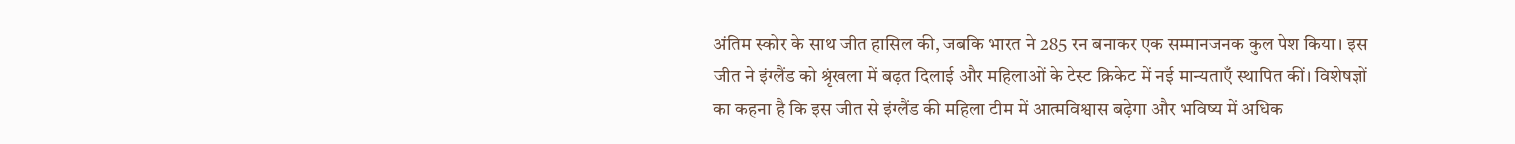अंतिम स्कोर के साथ जीत हासिल की, जबकि भारत ने 285 रन बनाकर एक सम्मानजनक कुल पेश किया। इस जीत ने इंग्लैंड को श्रृंखला में बढ़त दिलाई और महिलाओं के टेस्ट क्रिकेट में नई मान्यताएँ स्थापित कीं। विशेषज्ञों का कहना है कि इस जीत से इंग्लैंड की महिला टीम में आत्मविश्वास बढ़ेगा और भविष्य में अधिक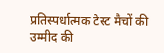प्रतिस्पर्धात्मक टेस्ट मैचों की उम्मीद की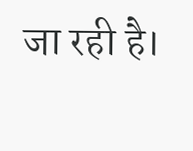जा रही है।